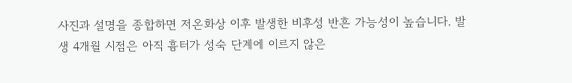사진과 설명을 종합하면 저온화상 이후 발생한 비후성 반흔 가능성이 높습니다. 발생 4개월 시점은 아직 흉터가 성숙 단계에 이르지 않은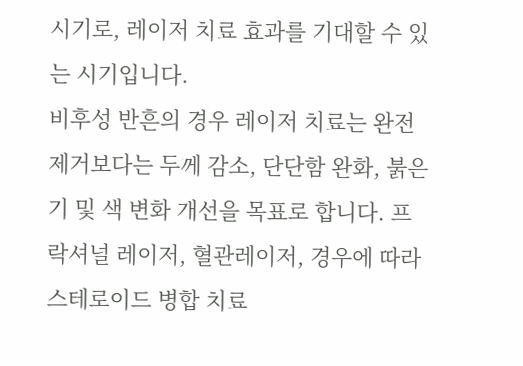시기로, 레이저 치료 효과를 기대할 수 있는 시기입니다.
비후성 반흔의 경우 레이저 치료는 완전 제거보다는 두께 감소, 단단함 완화, 붉은기 및 색 변화 개선을 목표로 합니다. 프락셔널 레이저, 혈관레이저, 경우에 따라 스테로이드 병합 치료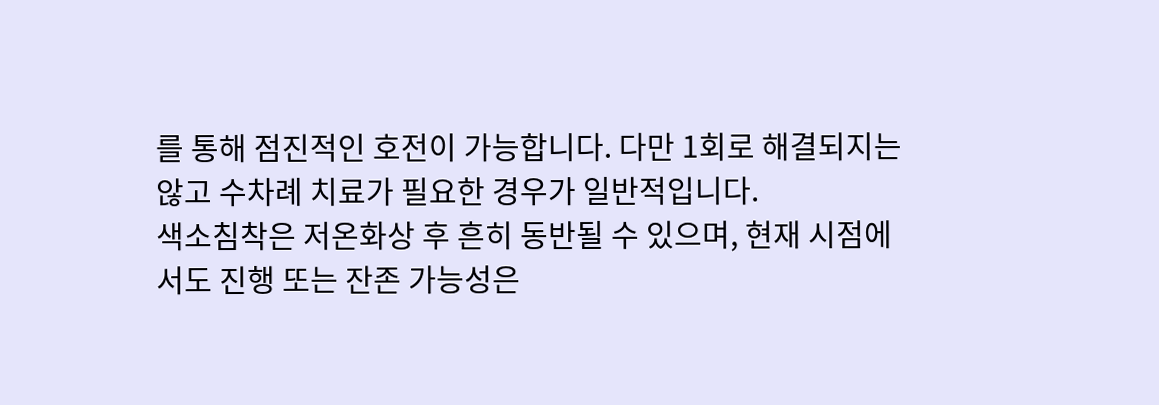를 통해 점진적인 호전이 가능합니다. 다만 1회로 해결되지는 않고 수차례 치료가 필요한 경우가 일반적입니다.
색소침착은 저온화상 후 흔히 동반될 수 있으며, 현재 시점에서도 진행 또는 잔존 가능성은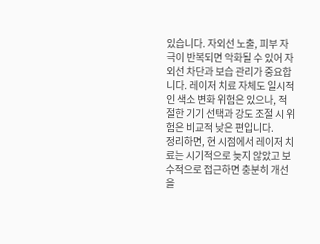있습니다. 자외선 노출, 피부 자극이 반복되면 악화될 수 있어 자외선 차단과 보습 관리가 중요합니다. 레이저 치료 자체도 일시적인 색소 변화 위험은 있으나, 적절한 기기 선택과 강도 조절 시 위험은 비교적 낮은 편입니다.
정리하면, 현 시점에서 레이저 치료는 시기적으로 늦지 않았고 보수적으로 접근하면 충분히 개선을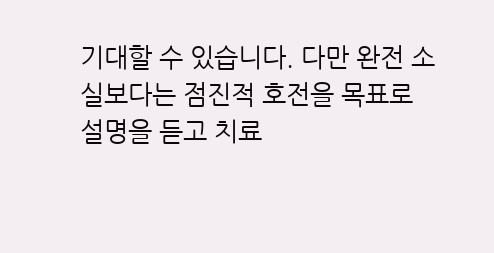기대할 수 있습니다. 다만 완전 소실보다는 점진적 호전을 목표로 설명을 듣고 치료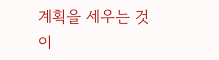계획을 세우는 것이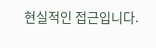현실적인 접근입니다.